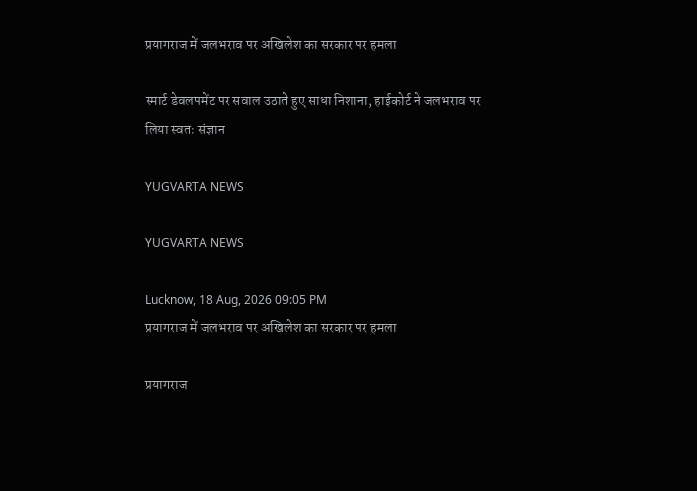प्रयागराज में जलभराव पर अखिलेश का सरकार पर हमला

स्मार्ट डेवलपमेंट पर सवाल उठाते हुए साधा निशाना, हाईकोर्ट ने जलभराव पर लिया स्वतः संज्ञान

YUGVARTA NEWS

YUGVARTA NEWS

Lucknow, 18 Aug, 2026 09:05 PM
प्रयागराज में जलभराव पर अखिलेश का सरकार पर हमला

प्रयागराज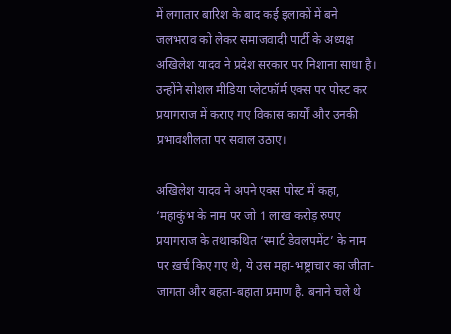में लगातार बारिश के बाद कई इलाकों में बने जलभराव को लेकर समाजवादी पार्टी के अध्यक्ष अखिलेश यादव ने प्रदेश सरकार पर निशाना साधा है। उन्होंने सोशल मीडिया प्लेटफॉर्म एक्स पर पोस्ट कर प्रयागराज में कराए गए विकास कार्यों और उनकी प्रभावशीलता पर सवाल उठाए।

अखिलेश यादव ने अपने एक्स पोस्ट में कहा, ‘महाकुंभ के नाम पर जो 1 लाख करोड़ रुपए प्रयागराज के तथाकथित ‘स्मार्ट डेवलपमेंट’ के नाम पर ख़र्च किए गए थे, ये उस महा-भष्ट्राचार का जीता-जागता और बहता-बहाता प्रमाण है. बनाने चले थे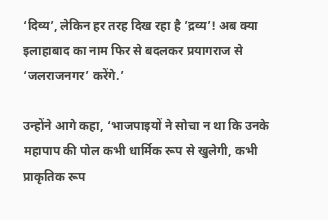‘दिव्य’, लेकिन हर तरह दिख रहा है ’द्रव्य’! अब क्या इलाहाबाद का नाम फिर से बदलकर प्रयागराज से ‘जलराजनगर’ करेंगे.’

उन्होंने आगे कहा, ‘भाजपाइयों ने सोचा न था कि उनके महापाप की पोल कभी धार्मिक रूप से खुलेगी, कभी प्राकृतिक रूप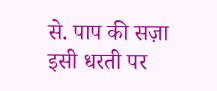से. पाप की सज़ा इसी धरती पर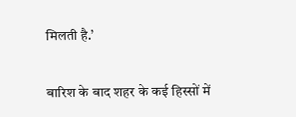मिलती है.’

बारिश के बाद शहर के कई हिस्सों में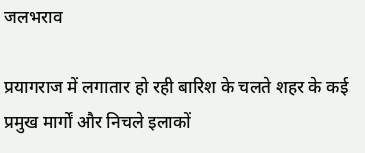जलभराव

प्रयागराज में लगातार हो रही बारिश के चलते शहर के कई प्रमुख मार्गों और निचले इलाकों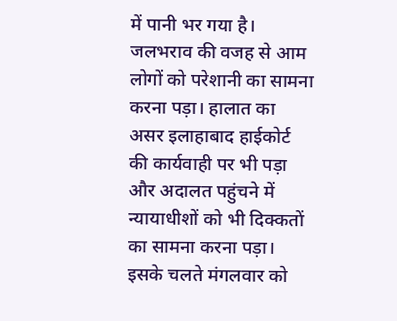में पानी भर गया है। जलभराव की वजह से आम लोगों को परेशानी का सामना करना पड़ा। हालात का असर इलाहाबाद हाईकोर्ट की कार्यवाही पर भी पड़ा और अदालत पहुंचने में न्यायाधीशों को भी दिक्कतों का सामना करना पड़ा। इसके चलते मंगलवार को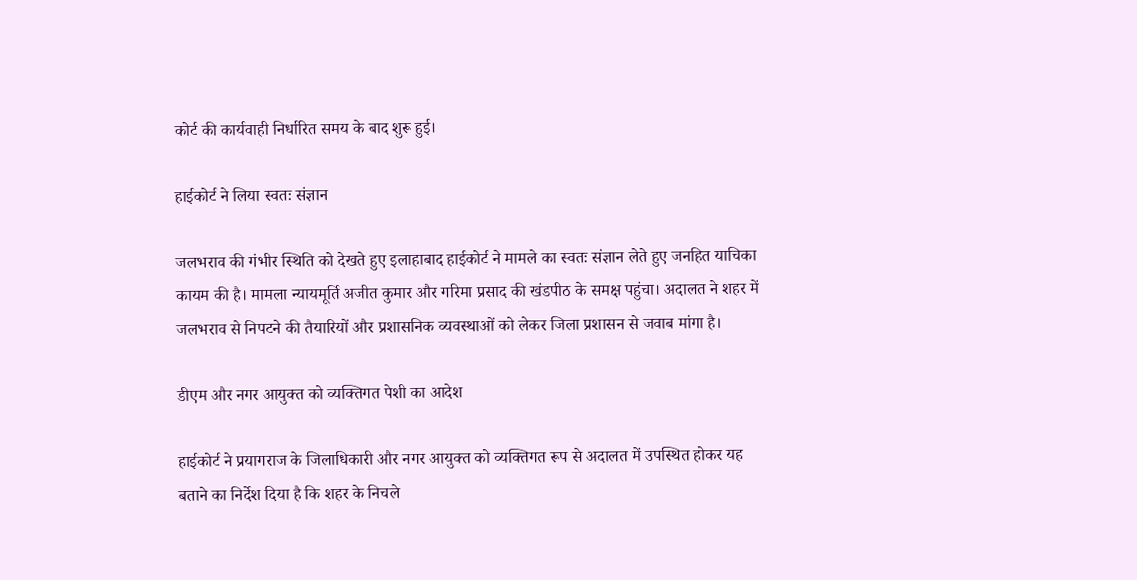कोर्ट की कार्यवाही निर्धारित समय के बाद शुरू हुई।

हाईकोर्ट ने लिया स्वतः संज्ञान

जलभराव की गंभीर स्थिति को देखते हुए इलाहाबाद हाईकोर्ट ने मामले का स्वतः संज्ञान लेते हुए जनहित याचिका कायम की है। मामला न्यायमूर्ति अजीत कुमार और गरिमा प्रसाद की खंडपीठ के समक्ष पहुंचा। अदालत ने शहर में जलभराव से निपटने की तैयारियों और प्रशासनिक व्यवस्थाओं को लेकर जिला प्रशासन से जवाब मांगा है।

डीएम और नगर आयुक्त को व्यक्तिगत पेशी का आदेश

हाईकोर्ट ने प्रयागराज के जिलाधिकारी और नगर आयुक्त को व्यक्तिगत रूप से अदालत में उपस्थित होकर यह बताने का निर्देश दिया है कि शहर के निचले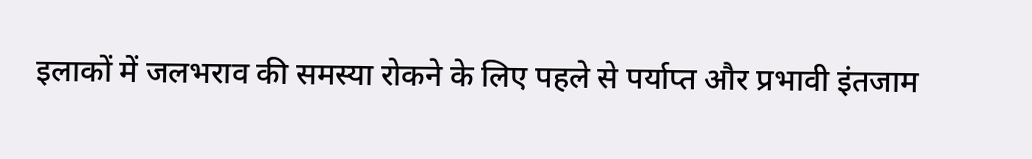इलाकों में जलभराव की समस्या रोकने के लिए पहले से पर्याप्त और प्रभावी इंतजाम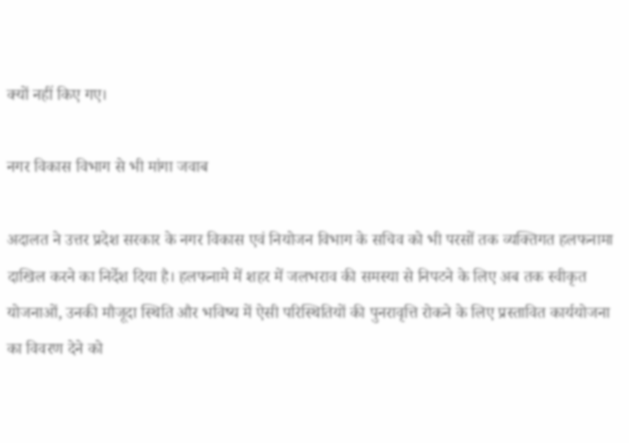क्यों नहीं किए गए।

नगर विकास विभाग से भी मांगा जवाब

अदालत ने उत्तर प्रदेश सरकार के नगर विकास एवं नियोजन विभाग के सचिव को भी परसों तक व्यक्तिगत हलफनामा दाखिल करने का निर्देश दिया है। हलफनामे में शहर में जलभराव की समस्या से निपटने के लिए अब तक स्वीकृत योजनाओं, उनकी मौजूदा स्थिति और भविष्य में ऐसी परिस्थितियों की पुनरावृत्ति रोकने के लिए प्रस्तावित कार्ययोजना का विवरण देने को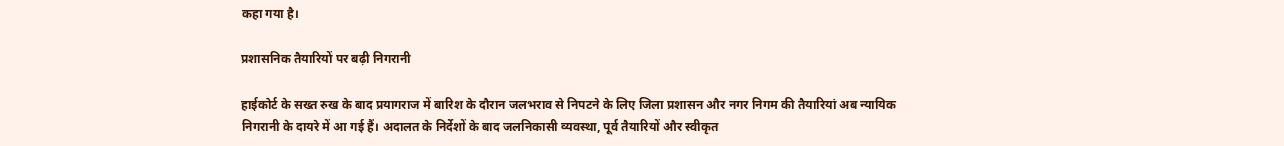कहा गया है।

प्रशासनिक तैयारियों पर बढ़ी निगरानी

हाईकोर्ट के सख्त रुख के बाद प्रयागराज में बारिश के दौरान जलभराव से निपटने के लिए जिला प्रशासन और नगर निगम की तैयारियां अब न्यायिक निगरानी के दायरे में आ गई हैं। अदालत के निर्देशों के बाद जलनिकासी व्यवस्था, पूर्व तैयारियों और स्वीकृत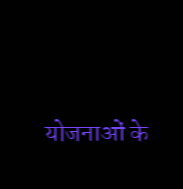योजनाओं के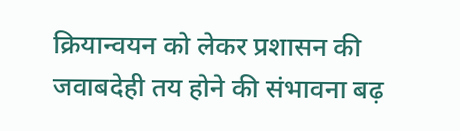क्रियान्वयन को लेकर प्रशासन की जवाबदेही तय होने की संभावना बढ़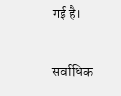गई है।


सर्वाधिक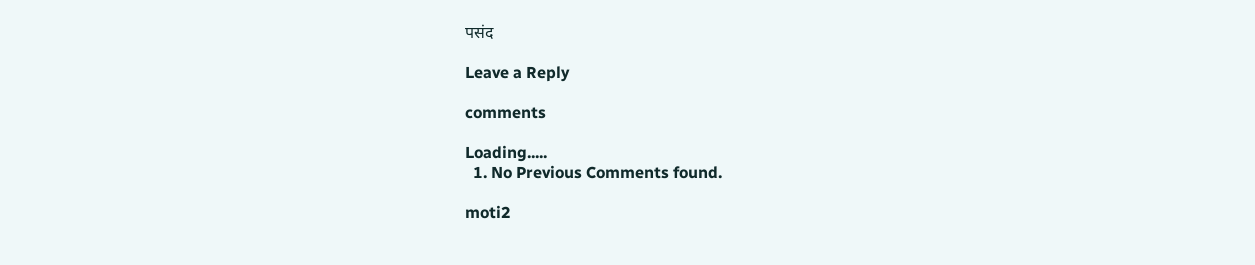पसंद

Leave a Reply

comments

Loading.....
  1. No Previous Comments found.

moti2